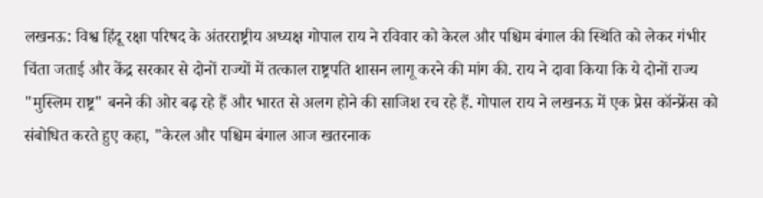लखनऊ: विश्व हिंदू रक्षा परिषद के अंतरराष्ट्रीय अध्यक्ष गोपाल राय ने रविवार को केरल और पश्चिम बंगाल की स्थिति को लेकर गंभीर चिंता जताई और केंद्र सरकार से दोनों राज्यों में तत्काल राष्ट्रपति शासन लागू करने की मांग की. राय ने दावा किया कि ये दोनों राज्य "मुस्लिम राष्ट्र" बनने की ओर बढ़ रहे हैं और भारत से अलग होने की साजिश रच रहे हैं. गोपाल राय ने लखनऊ में एक प्रेस कॉन्फ्रेंस को संबोधित करते हुए कहा, "केरल और पश्चिम बंगाल आज खतरनाक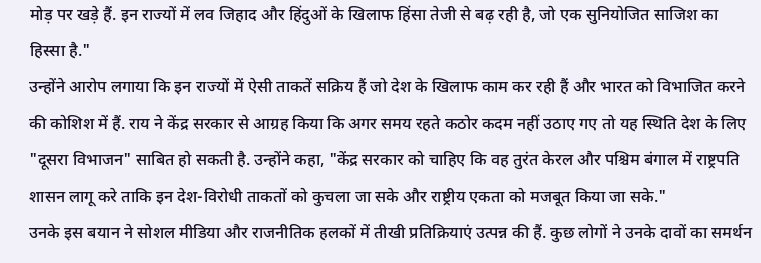मोड़ पर खड़े हैं. इन राज्यों में लव जिहाद और हिंदुओं के खिलाफ हिंसा तेजी से बढ़ रही है, जो एक सुनियोजित साजिश का हिस्सा है."
उन्होंने आरोप लगाया कि इन राज्यों में ऐसी ताकतें सक्रिय हैं जो देश के खिलाफ काम कर रही हैं और भारत को विभाजित करने की कोशिश में हैं. राय ने केंद्र सरकार से आग्रह किया कि अगर समय रहते कठोर कदम नहीं उठाए गए तो यह स्थिति देश के लिए "दूसरा विभाजन" साबित हो सकती है. उन्होंने कहा, "केंद्र सरकार को चाहिए कि वह तुरंत केरल और पश्चिम बंगाल में राष्ट्रपति शासन लागू करे ताकि इन देश-विरोधी ताकतों को कुचला जा सके और राष्ट्रीय एकता को मजबूत किया जा सके."
उनके इस बयान ने सोशल मीडिया और राजनीतिक हलकों में तीखी प्रतिक्रियाएं उत्पन्न की हैं. कुछ लोगों ने उनके दावों का समर्थन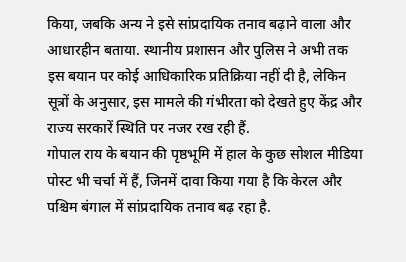किया, जबकि अन्य ने इसे सांप्रदायिक तनाव बढ़ाने वाला और आधारहीन बताया. स्थानीय प्रशासन और पुलिस ने अभी तक इस बयान पर कोई आधिकारिक प्रतिक्रिया नहीं दी है, लेकिन सूत्रों के अनुसार, इस मामले की गंभीरता को देखते हुए केंद्र और राज्य सरकारें स्थिति पर नजर रख रही हैं.
गोपाल राय के बयान की पृष्ठभूमि में हाल के कुछ सोशल मीडिया पोस्ट भी चर्चा में हैं, जिनमें दावा किया गया है कि केरल और पश्चिम बंगाल में सांप्रदायिक तनाव बढ़ रहा है.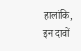हालांकि, इन दावों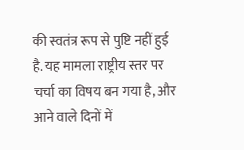की स्वतंत्र रूप से पुष्टि नहीं हुई है. यह मामला राष्ट्रीय स्तर पर चर्चा का विषय बन गया है, और आने वाले दिनों में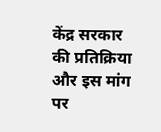केंद्र सरकार की प्रतिक्रिया और इस मांग पर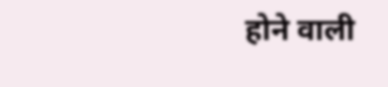होने वाली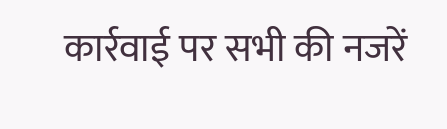कार्रवाई पर सभी की नजरें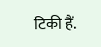टिकी हैं.